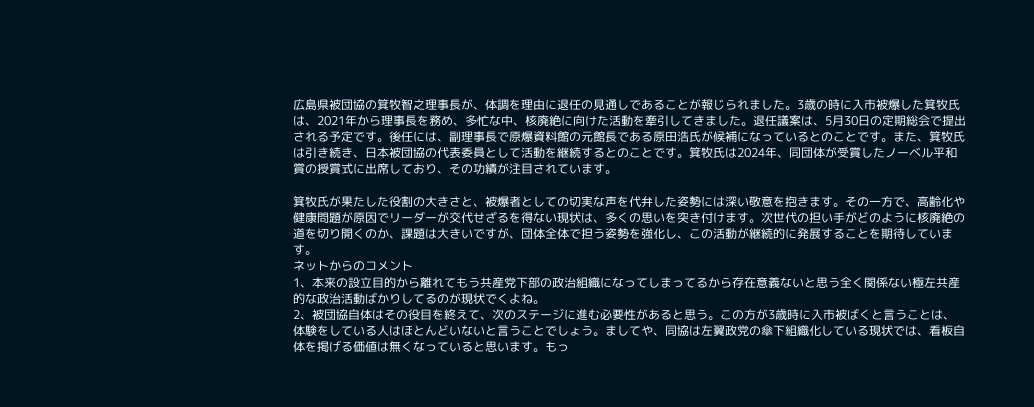広島県被団協の箕牧智之理事長が、体調を理由に退任の見通しであることが報じられました。3歳の時に入市被爆した箕牧氏は、2021年から理事長を務め、多忙な中、核廃絶に向けた活動を牽引してきました。退任議案は、5月30日の定期総会で提出される予定です。後任には、副理事長で原爆資料館の元館長である原田浩氏が候補になっているとのことです。また、箕牧氏は引き続き、日本被団協の代表委員として活動を継続するとのことです。箕牧氏は2024年、同団体が受賞したノーベル平和賞の授賞式に出席しており、その功績が注目されています。

箕牧氏が果たした役割の大きさと、被爆者としての切実な声を代弁した姿勢には深い敬意を抱きます。その一方で、高齢化や健康問題が原因でリーダーが交代せざるを得ない現状は、多くの思いを突き付けます。次世代の担い手がどのように核廃絶の道を切り開くのか、課題は大きいですが、団体全体で担う姿勢を強化し、この活動が継続的に発展することを期待しています。
ネットからのコメント
1、本来の設立目的から離れてもう共産党下部の政治組織になってしまってるから存在意義ないと思う全く関係ない極左共産的な政治活動ばかりしてるのが現状でくよね。
2、被団協自体はその役目を終えて、次のステージに進む必要性があると思う。この方が3歳時に入市被ばくと言うことは、体験をしている人はほとんどいないと言うことでしょう。ましてや、同協は左翼政党の傘下組織化している現状では、看板自体を掲げる価値は無くなっていると思います。もっ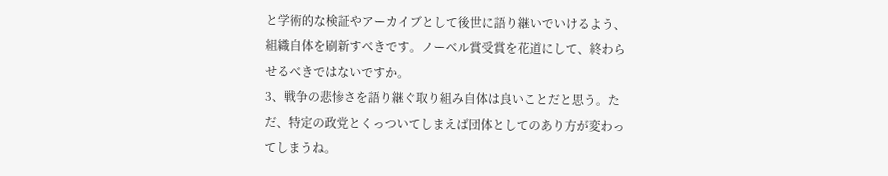と学術的な検証やアーカイブとして後世に語り継いでいけるよう、組織自体を刷新すべきです。ノーベル賞受賞を花道にして、終わらせるべきではないですか。
3、戦争の悲惨さを語り継ぐ取り組み自体は良いことだと思う。ただ、特定の政党とくっついてしまえば団体としてのあり方が変わってしまうね。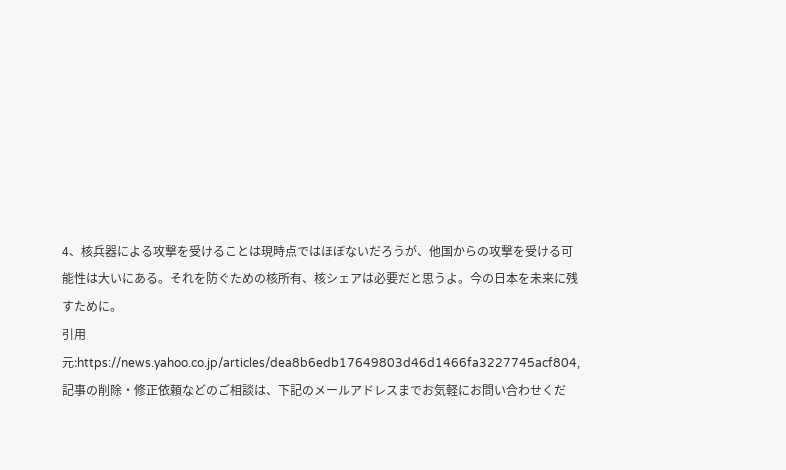4、核兵器による攻撃を受けることは現時点ではほぼないだろうが、他国からの攻撃を受ける可能性は大いにある。それを防ぐための核所有、核シェアは必要だと思うよ。今の日本を未来に残すために。
引用元:https://news.yahoo.co.jp/articles/dea8b6edb17649803d46d1466fa3227745acf804,記事の削除・修正依頼などのご相談は、下記のメールアドレスまでお気軽にお問い合わせくだ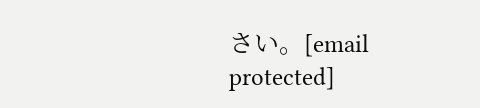さい。[email protected]